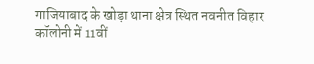गाजियाबाद के खोड़ा थाना क्षेत्र स्थित नवनीत विहार कॉलोनी में 11वीं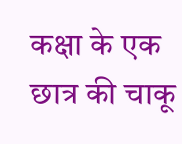कक्षा के एक छात्र की चाकू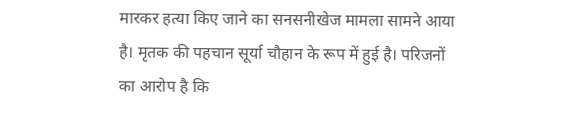मारकर हत्या किए जाने का सनसनीखेज मामला सामने आया है। मृतक की पहचान सूर्या चौहान के रूप में हुई है। परिजनों का आरोप है कि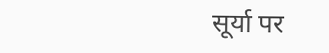सूर्या पर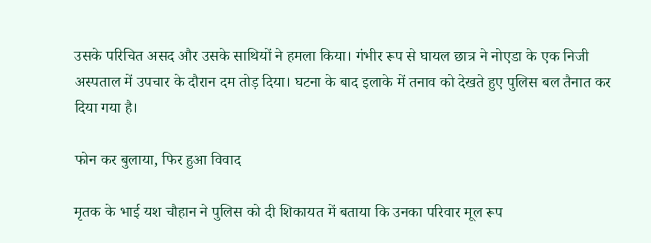उसके परिचित असद और उसके साथियों ने हमला किया। गंभीर रूप से घायल छात्र ने नोएडा के एक निजी अस्पताल में उपचार के दौरान दम तोड़ दिया। घटना के बाद इलाके में तनाव को देखते हुए पुलिस बल तैनात कर दिया गया है।

फोन कर बुलाया, फिर हुआ विवाद

मृतक के भाई यश चौहान ने पुलिस को दी शिकायत में बताया कि उनका परिवार मूल रूप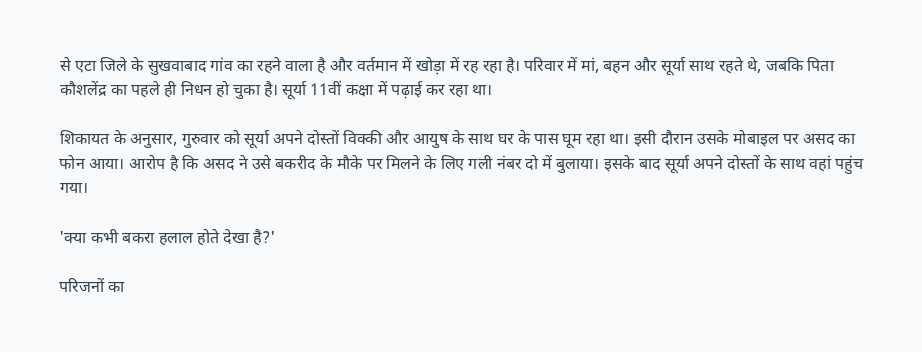से एटा जिले के सुखवाबाद गांव का रहने वाला है और वर्तमान में खोड़ा में रह रहा है। परिवार में मां, बहन और सूर्या साथ रहते थे, जबकि पिता कौशलेंद्र का पहले ही निधन हो चुका है। सूर्या 11वीं कक्षा में पढ़ाई कर रहा था।

शिकायत के अनुसार, गुरुवार को सूर्या अपने दोस्तों विक्की और आयुष के साथ घर के पास घूम रहा था। इसी दौरान उसके मोबाइल पर असद का फोन आया। आरोप है कि असद ने उसे बकरीद के मौके पर मिलने के लिए गली नंबर दो में बुलाया। इसके बाद सूर्या अपने दोस्तों के साथ वहां पहुंच गया।

'क्या कभी बकरा हलाल होते देखा है?'

परिजनों का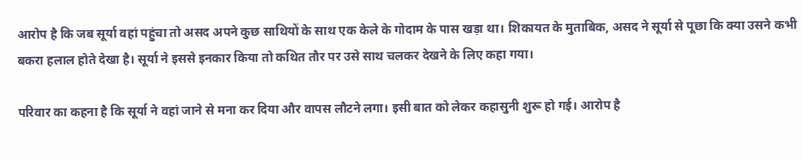आरोप है कि जब सूर्या वहां पहुंचा तो असद अपने कुछ साथियों के साथ एक केले के गोदाम के पास खड़ा था। शिकायत के मुताबिक, असद ने सूर्या से पूछा कि क्या उसने कभी बकरा हलाल होते देखा है। सूर्या ने इससे इनकार किया तो कथित तौर पर उसे साथ चलकर देखने के लिए कहा गया।

परिवार का कहना है कि सूर्या ने वहां जाने से मना कर दिया और वापस लौटने लगा। इसी बात को लेकर कहासुनी शुरू हो गई। आरोप है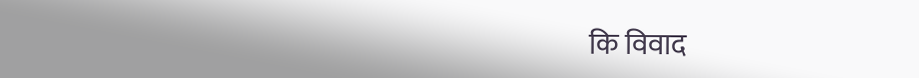कि विवाद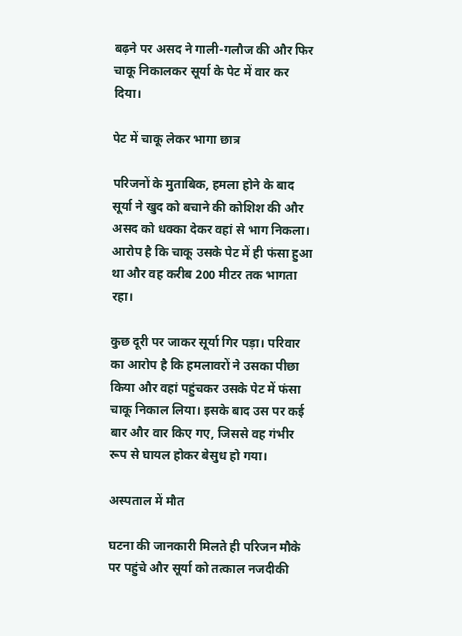बढ़ने पर असद ने गाली-गलौज की और फिर चाकू निकालकर सूर्या के पेट में वार कर दिया।

पेट में चाकू लेकर भागा छात्र

परिजनों के मुताबिक, हमला होने के बाद सूर्या ने खुद को बचाने की कोशिश की और असद को धक्का देकर वहां से भाग निकला। आरोप है कि चाकू उसके पेट में ही फंसा हुआ था और वह करीब 200 मीटर तक भागता रहा।

कुछ दूरी पर जाकर सूर्या गिर पड़ा। परिवार का आरोप है कि हमलावरों ने उसका पीछा किया और वहां पहुंचकर उसके पेट में फंसा चाकू निकाल लिया। इसके बाद उस पर कई बार और वार किए गए, जिससे वह गंभीर रूप से घायल होकर बेसुध हो गया।

अस्पताल में मौत

घटना की जानकारी मिलते ही परिजन मौके पर पहुंचे और सूर्या को तत्काल नजदीकी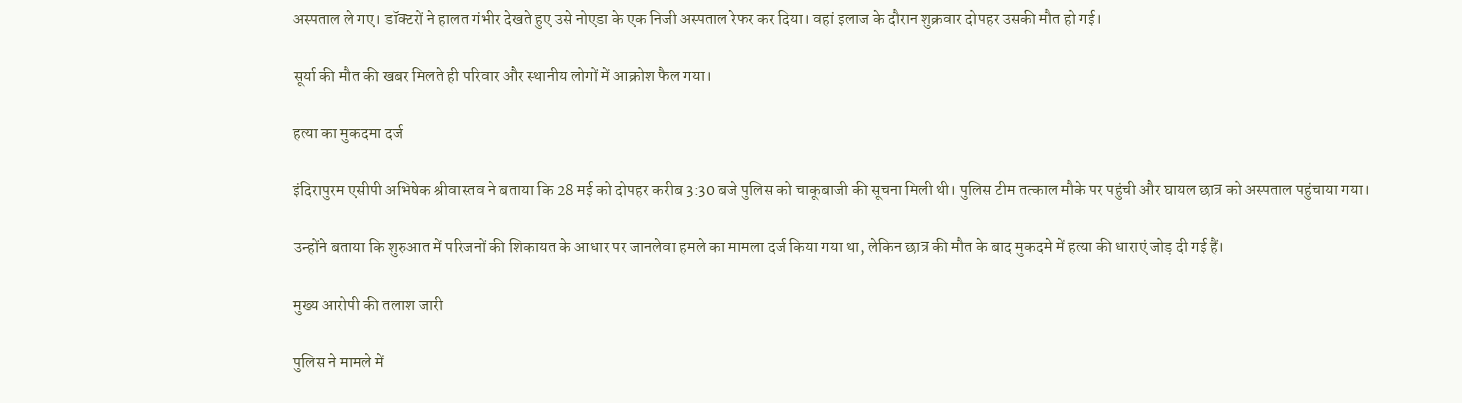अस्पताल ले गए। डॉक्टरों ने हालत गंभीर देखते हुए उसे नोएडा के एक निजी अस्पताल रेफर कर दिया। वहां इलाज के दौरान शुक्रवार दोपहर उसकी मौत हो गई।

सूर्या की मौत की खबर मिलते ही परिवार और स्थानीय लोगों में आक्रोश फैल गया।

हत्या का मुकदमा दर्ज

इंदिरापुरम एसीपी अभिषेक श्रीवास्तव ने बताया कि 28 मई को दोपहर करीब 3:30 बजे पुलिस को चाकूबाजी की सूचना मिली थी। पुलिस टीम तत्काल मौके पर पहुंची और घायल छात्र को अस्पताल पहुंचाया गया।

उन्होंने बताया कि शुरुआत में परिजनों की शिकायत के आधार पर जानलेवा हमले का मामला दर्ज किया गया था, लेकिन छात्र की मौत के बाद मुकदमे में हत्या की धाराएं जोड़ दी गई हैं।

मुख्य आरोपी की तलाश जारी

पुलिस ने मामले में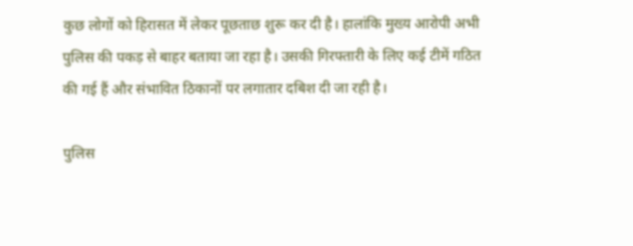कुछ लोगों को हिरासत में लेकर पूछताछ शुरू कर दी है। हालांकि मुख्य आरोपी अभी पुलिस की पकड़ से बाहर बताया जा रहा है। उसकी गिरफ्तारी के लिए कई टीमें गठित की गई हैं और संभावित ठिकानों पर लगातार दबिश दी जा रही है।

पुलिस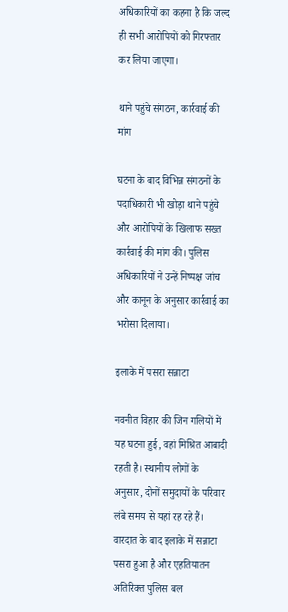अधिकारियों का कहना है कि जल्द ही सभी आरोपियों को गिरफ्तार कर लिया जाएगा।

थाने पहुंचे संगठन, कार्रवाई की मांग

घटना के बाद विभिन्न संगठनों के पदाधिकारी भी खोड़ा थाने पहुंचे और आरोपियों के खिलाफ सख्त कार्रवाई की मांग की। पुलिस अधिकारियों ने उन्हें निष्पक्ष जांच और कानून के अनुसार कार्रवाई का भरोसा दिलाया।

इलाके में पसरा सन्नाटा

नवनीत विहार की जिन गलियों में यह घटना हुई, वहां मिश्रित आबादी रहती है। स्थानीय लोगों के अनुसार, दोनों समुदायों के परिवार लंबे समय से यहां रह रहे हैं। वारदात के बाद इलाके में सन्नाटा पसरा हुआ है और एहतियातन अतिरिक्त पुलिस बल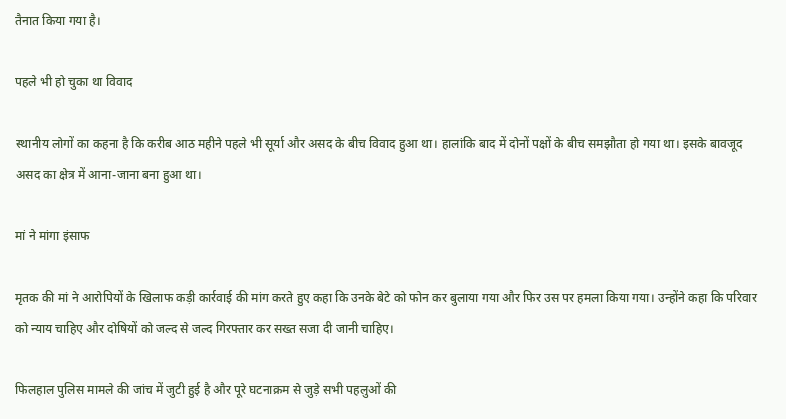तैनात किया गया है।

पहले भी हो चुका था विवाद

स्थानीय लोगों का कहना है कि करीब आठ महीने पहले भी सूर्या और असद के बीच विवाद हुआ था। हालांकि बाद में दोनों पक्षों के बीच समझौता हो गया था। इसके बावजूद असद का क्षेत्र में आना-जाना बना हुआ था।

मां ने मांगा इंसाफ

मृतक की मां ने आरोपियों के खिलाफ कड़ी कार्रवाई की मांग करते हुए कहा कि उनके बेटे को फोन कर बुलाया गया और फिर उस पर हमला किया गया। उन्होंने कहा कि परिवार को न्याय चाहिए और दोषियों को जल्द से जल्द गिरफ्तार कर सख्त सजा दी जानी चाहिए।

फिलहाल पुलिस मामले की जांच में जुटी हुई है और पूरे घटनाक्रम से जुड़े सभी पहलुओं की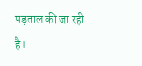पड़ताल की जा रही है।